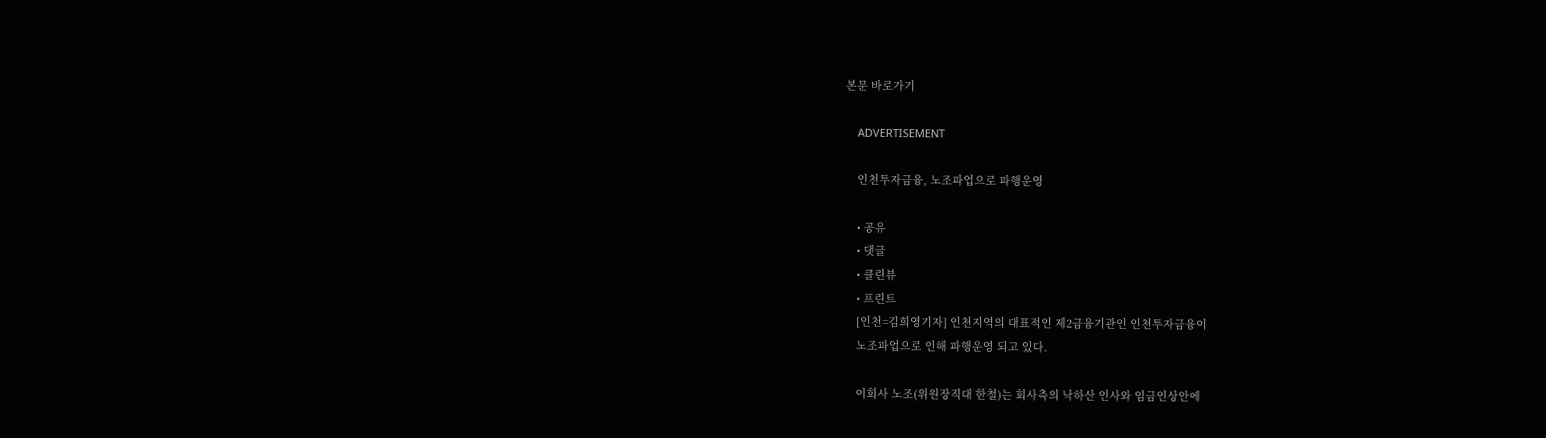본문 바로가기

    ADVERTISEMENT

    인천투자금융, 노조파업으로 파행운영

    • 공유
    • 댓글
    • 클린뷰
    • 프린트
    [인천=김희영기자] 인천지역의 대표적인 제2금융기관인 인천투자금융이
    노조파업으로 인해 파행운영 되고 있다.

    이회사 노조(위원장직대 한철)는 회사측의 낙하산 인사와 임금인상안에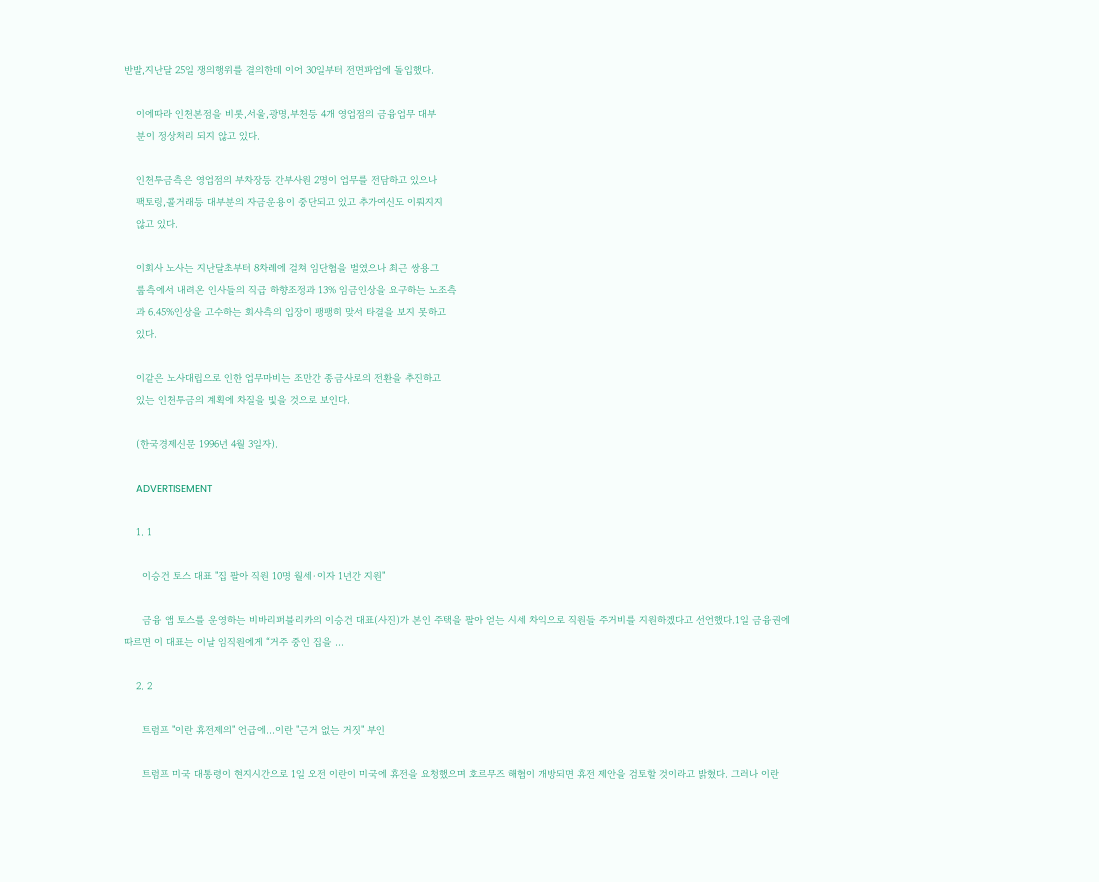반발,지난달 25일 쟁의행위를 결의한데 이어 30일부터 전면파업에 돌입했다.

    이에따라 인천본점을 비롯,서울,광명,부천등 4개 영업점의 금융업무 대부
    분이 정상처리 되지 않고 있다.

    인천투금측은 영업점의 부차장등 간부사원 2명이 업무를 전담하고 있으나
    팩토링,콜거래등 대부분의 자금운용이 중단되고 있고 추가여신도 이뤄지지
    않고 있다.

    이회사 노사는 지난달초부터 8차례에 걸쳐 임단협을 벌였으나 최근 쌍용그
    룹측에서 내려온 인사들의 직급 하향조정과 13% 임금인상을 요구하는 노조측
    과 6.45%인상을 고수하는 회사측의 입장이 팽팽히 맞서 타결을 보지 못하고
    있다.

    이같은 노사대립으로 인한 업무마비는 조만간 종금사로의 전환을 추진하고
    있는 인천투금의 계획에 차질을 빛을 것으로 보인다.

    (한국경제신문 1996년 4월 3일자).

    ADVERTISEMENT

    1. 1

      이승건 토스 대표 "집 팔아 직원 10명 월세·이자 1년간 지원"

      금융 앱 토스를 운영하는 비바리퍼블리카의 이승건 대표(사진)가 본인 주택을 팔아 얻는 시세 차익으로 직원들 주거비를 지원하겠다고 선언했다.1일 금융권에 따르면 이 대표는 이날 임직원에게 “거주 중인 집을 ...

    2. 2

      트럼프 "이란 휴전제의" 언급에…이란 "근거 없는 거짓" 부인

      트럼프 미국 대통령이 현지시간으로 1일 오전 이란이 미국에 휴전을 요청했으며 호르무즈 해협이 개방되면 휴전 제안을 검토할 것이라고 밝혔다. 그러나 이란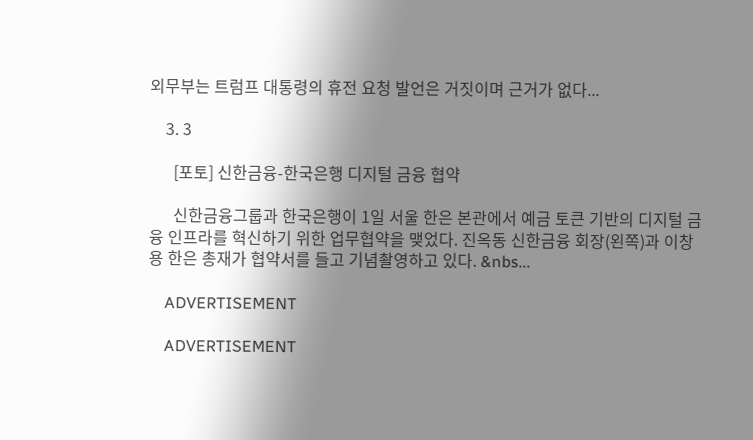외무부는 트럼프 대통령의 휴전 요청 발언은 거짓이며 근거가 없다...

    3. 3

      [포토] 신한금융-한국은행 디지털 금융 협약

      신한금융그룹과 한국은행이 1일 서울 한은 본관에서 예금 토큰 기반의 디지털 금융 인프라를 혁신하기 위한 업무협약을 맺었다. 진옥동 신한금융 회장(왼쪽)과 이창용 한은 총재가 협약서를 들고 기념촬영하고 있다. &nbs...

    ADVERTISEMENT

    ADVERTISEMENT